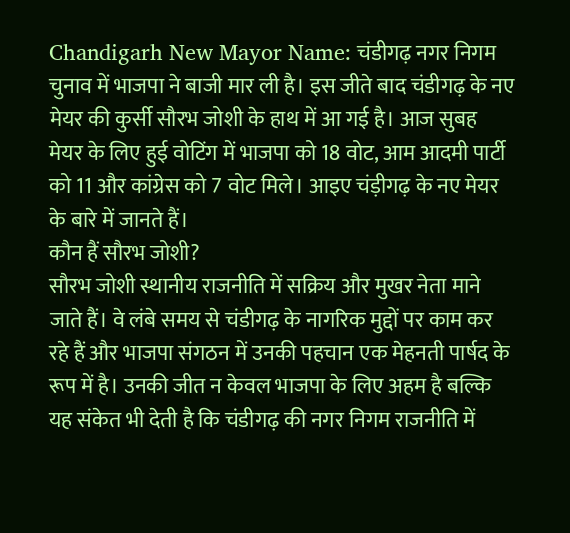Chandigarh New Mayor Name: चंडीगढ़ नगर निगम चुनाव में भाजपा ने बाजी मार ली है। इस जीते बाद चंडीगढ़ के नए मेयर की कुर्सी सौरभ जोशी के हाथ में आ गई है। आज सुबह मेयर के लिए हुई वोटिंग में भाजपा को 18 वोट, आम आदमी पार्टी को 11 और कांग्रेस को 7 वोट मिले। आइए चंड़ीगढ़ के नए मेयर के बारे में जानते हैं।
कौन हैं सौरभ जोशी?
सौरभ जोशी स्थानीय राजनीति में सक्रिय और मुखर नेता माने जाते हैं। वे लंबे समय से चंडीगढ़ के नागरिक मुद्दों पर काम कर रहे हैं और भाजपा संगठन में उनकी पहचान एक मेहनती पार्षद के रूप में है। उनकी जीत न केवल भाजपा के लिए अहम है बल्कि यह संकेत भी देती है कि चंडीगढ़ की नगर निगम राजनीति में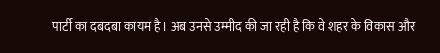पार्टी का दबदबा कायम है। अब उनसे उम्मीद की जा रही है कि वे शहर के विकास और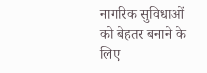नागरिक सुविधाओं को बेहतर बनाने के लिए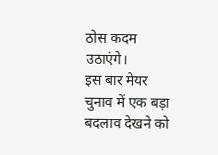ठोस कदम उठाएंगे।
इस बार मेयर चुनाव में एक बड़ा बदलाव देखने को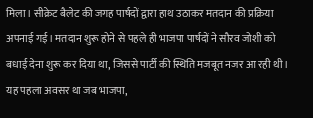मिला। सीक्रेट बैलेट की जगह पार्षदों द्वारा हाथ उठाकर मतदान की प्रक्रिया अपनाई गई। मतदान शुरू होने से पहले ही भाजपा पार्षदों ने सौरव जोशी को बधाई देना शुरू कर दिया था, जिससे पार्टी की स्थिति मजबूत नजर आ रही थी।
यह पहला अवसर था जब भाजपा,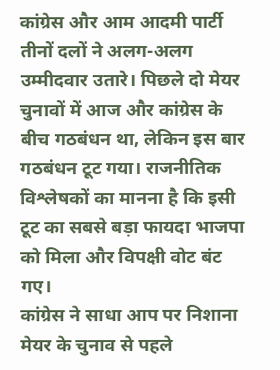कांग्रेस और आम आदमी पार्टी तीनों दलों ने अलग-अलग उम्मीदवार उतारे। पिछले दो मेयर चुनावों में आज और कांग्रेस के बीच गठबंधन था, लेकिन इस बार गठबंधन टूट गया। राजनीतिक विश्लेषकों का मानना है कि इसी टूट का सबसे बड़ा फायदा भाजपा को मिला और विपक्षी वोट बंट गए।
कांग्रेस ने साधा आप पर निशाना
मेयर के चुनाव से पहले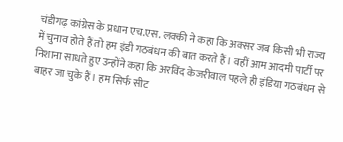चंडीगढ़ कांग्रेस के प्रधान एच.एस. लक्की ने कहा कि अक्सर जब किसी भी राज्य में चुनाव होते हैं तो हम इंडी गठबंधन की बात करते हैं। वहीं आम आदमी पार्टी पर निशाना साधते हुए उन्होंने कहा कि अरविंद केजरीवाल पहले ही इंडिया गठबंधन से बाहर जा चुके हैं। हम सिर्फ सीट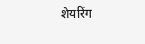शेयरिंग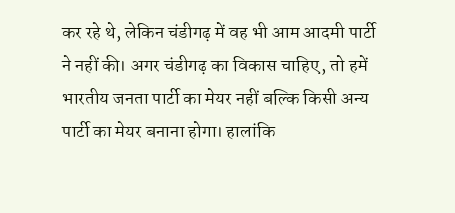कर रहे थे, लेकिन चंडीगढ़ में वह भी आम आदमी पार्टी ने नहीं की। अगर चंडीगढ़ का विकास चाहिए, तो हमें भारतीय जनता पार्टी का मेयर नहीं बल्कि किसी अन्य पार्टी का मेयर बनाना होगा। हालांकि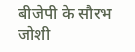बीजेपी के सौरभ जोशी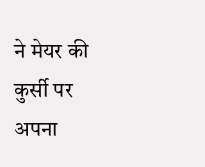ने मेयर की कुर्सी पर अपना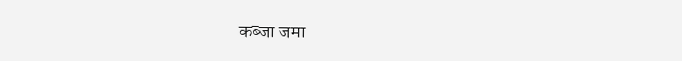कब्जा जमा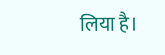लिया है।